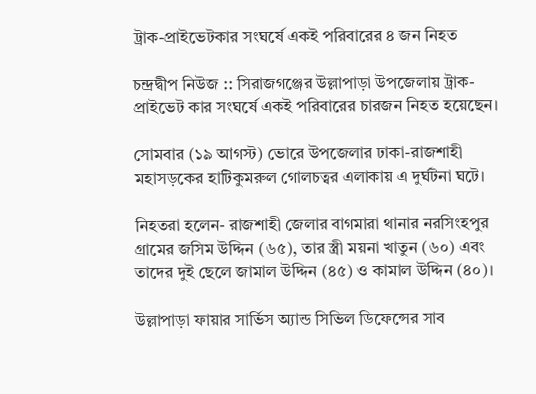ট্রাক-প্রাইভেটকার সংঘর্ষে একই পরিবারের ৪ জন নিহত

চন্দ্রদ্বীপ নিউজ :: সিরাজগঞ্জের উল্লাপাড়া উপজেলায় ট্রাক-প্রাইভেট কার সংঘর্ষে একই পরিবারের চারজন নিহত হয়েছেন।

সোমবার (১৯ আগস্ট) ভোরে উপজেলার ঢাকা-রাজশাহী মহাসড়কের হাটিকুমরুল গোলচত্বর এলাকায় এ দুর্ঘটনা ঘটে।

নিহতরা হলেন- রাজশাহী জেলার বাগমারা থানার নরসিংহপুর গ্রামের জসিম উদ্দিন (৬৫), তার স্ত্রী ময়না খাতুন (৬০) এবং তাদের দুই ছেলে জামাল উদ্দিন (৪৫) ও কামাল উদ্দিন (৪০)।

উল্লাপাড়া ফায়ার সার্ভিস অ্যান্ড সিভিল ডিফেন্সের সাব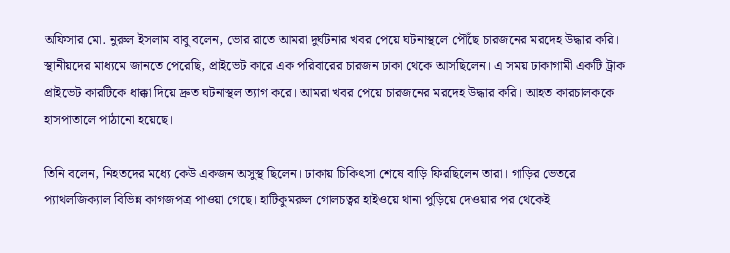অফিসার মো. নুরুল ইসলাম বাবু বলেন, ভোর রাতে আমরা দুর্ঘটনার খবর পেয়ে ঘটনাস্থলে পৌঁছে চারজনের মরদেহ উদ্ধার করি। স্থানীয়দের মাধ্যমে জানতে পেরেছি, প্রাইভেট কারে এক পরিবারের চারজন ঢাকা থেকে আসছিলেন। এ সময় ঢাকাগামী একটি ট্রাক প্রাইভেট কারটিকে ধাক্কা দিয়ে দ্রুত ঘটনাস্থল ত্যাগ করে। আমরা খবর পেয়ে চারজনের মরদেহ উদ্ধার করি। আহত কারচালককে হাসপাতালে পাঠানো হয়েছে।

তিনি বলেন, নিহতদের মধ্যে কেউ একজন অসুস্থ ছিলেন। ঢাকায় চিকিৎসা শেষে বাড়ি ফিরছিলেন তারা। গাড়ির ভেতরে প্যাথলজিক্যাল বিভিন্ন কাগজপত্র পাওয়া গেছে। হাটিকুমরুল গোলচত্বর হাইওয়ে থানা পুড়িয়ে দেওয়ার পর থেকেই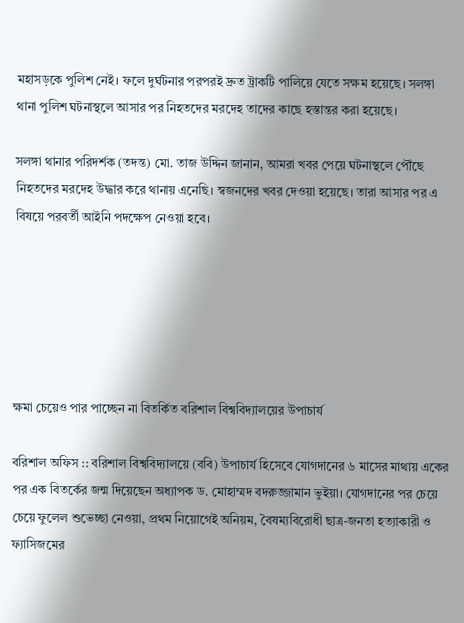মহাসড়কে পুলিশ নেই। ফলে দুর্ঘটনার পরপরই দ্রুত ট্রাকটি পালিয়ে যেতে সক্ষম হয়েছে। সলঙ্গা থানা পুলিশ ঘটনাস্থলে আসার পর নিহতদের মরদেহ তাদের কাছে হস্তান্তর করা হয়েছে।

সলঙ্গা থানার পরিদর্শক (তদন্ত) মো. তাজ উদ্দিন জানান, আমরা খবর পেয়ে ঘটনাস্থলে পৌঁছে নিহতদের মরদেহ উদ্ধার করে থানায় এনেছি। স্বজনদের খবর দেওয়া হয়েছে। তারা আসার পর এ বিষয়ে পরবর্তী আইনি পদক্ষেপ নেওয়া হবে।






ক্ষমা চেয়েও পার পাচ্ছেন না বিতর্কিত বরিশাল বিশ্ববিদ্যালয়ের উপাচার্য

বরিশাল অফিস :: বরিশাল বিশ্ববিদ্যালয়ে (ববি) উপাচার্য হিসেবে যোগদানের ৬ মাসের মাথায় একের পর এক বিতর্কের জন্ম দিয়েছেন অধ্যাপক ড. মোহাম্মদ বদরুজ্জামান ভুইয়া। যোগদানের পর চেয়ে চেয়ে ফুলেল শুভেচ্ছা নেওয়া, প্রথম নিয়োগেই অনিয়ম, বৈষম্যবিরোধী ছাত্র-জনতা হত্যাকারী ও ফ্যাসিজমের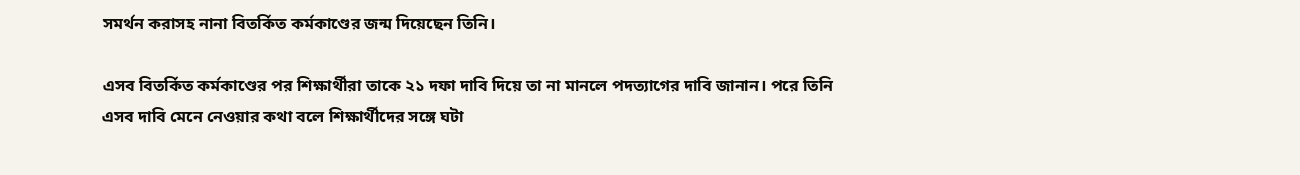সমর্থন করাসহ নানা বিতর্কিত কর্মকাণ্ডের জন্ম দিয়েছেন তিনি।

এসব বিতর্কিত কর্মকাণ্ডের পর শিক্ষার্থীরা তাকে ২১ দফা দাবি দিয়ে তা না মানলে পদত্যাগের দাবি জানান। পরে তিনি এসব দাবি মেনে নেওয়ার কথা বলে শিক্ষার্থীদের সঙ্গে ঘটা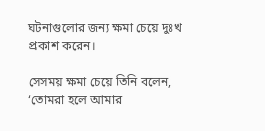ঘটনাগুলোর জন্য ক্ষমা চেয়ে দুঃখ প্রকাশ করেন।

সেসময় ক্ষমা চেয়ে তিনি বলেন, ‘তোমরা হলে আমার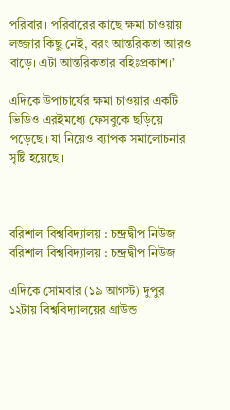পরিবার। পরিবারের কাছে ক্ষমা চাওয়ায় লজ্জার কিছু নেই, বরং আন্তরিকতা আরও বাড়ে। এটা আন্তরিকতার বহিঃপ্রকাশ।’

এদিকে উপাচার্যের ক্ষমা চাওয়ার একটি ভিডিও এরইমধ্যে ফেসবুকে ছড়িয়ে পড়েছে। যা নিয়েও ব্যাপক সমালোচনার সৃষ্টি হয়েছে।



বরিশাল বিশ্ববিদ্যালয় : চন্দ্রদ্বীপ নিউজ
বরিশাল বিশ্ববিদ্যালয় : চন্দ্রদ্বীপ নিউজ

এদিকে সোমবার (১৯ আগস্ট) দুপুর ১২টায় বিশ্ববিদ্যালয়ের গ্ৰাউন্ড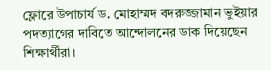ফ্লোরে উপাচার্য ড. মোহাম্মদ বদরুজ্জামান ভুইয়ার পদত্যাগের দাবিতে আন্দোলনের ডাক দিয়েছেন শিক্ষার্থীরা।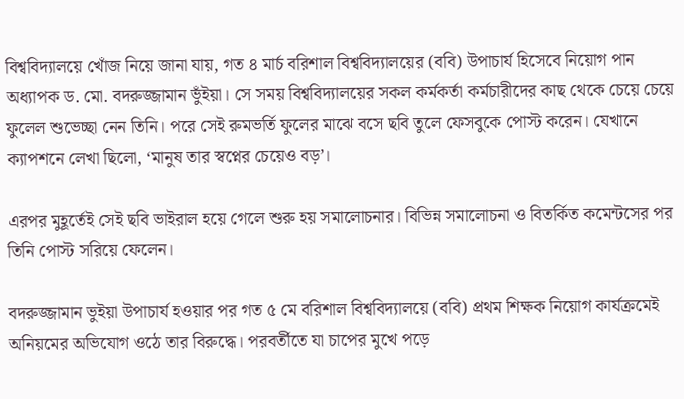বিশ্ববিদ্যালয়ে খোঁজ নিয়ে জানা যায়, গত ৪ মার্চ বরিশাল বিশ্ববিদ্যালয়ের (ববি) উপাচার্য হিসেবে নিয়োগ পান অধ্যাপক ড. মো. বদরুজ্জামান ভুঁইয়া। সে সময় বিশ্ববিদ্যালয়ের সকল কর্মকর্তা কর্মচারীদের কাছ থেকে চেয়ে চেয়ে ফুলেল শুভেচ্ছা নেন তিনি। পরে সেই রুমভর্তি ফুলের মাঝে বসে ছবি তুলে ফেসবুকে পোস্ট করেন। যেখানে ক্যাপশনে লেখা ছিলো, ‘মানুষ তার স্বপ্নের চেয়েও বড়’।

এরপর মুহূর্তেই সেই ছবি ভাইরাল হয়ে গেলে শুরু হয় সমালোচনার। বিভিন্ন সমালোচনা ও বিতর্কিত কমেন্টসের পর তিনি পোস্ট সরিয়ে ফেলেন।

বদরুজ্জামান ভুইয়া উপাচার্য হওয়ার পর গত ৫ মে বরিশাল বিশ্ববিদ্যালয়ে (ববি) প্রথম শিক্ষক নিয়োগ কার্যক্রমেই অনিয়মের অভিযোগ ওঠে তার বিরুদ্ধে। পরবর্তীতে যা চাপের মুখে পড়ে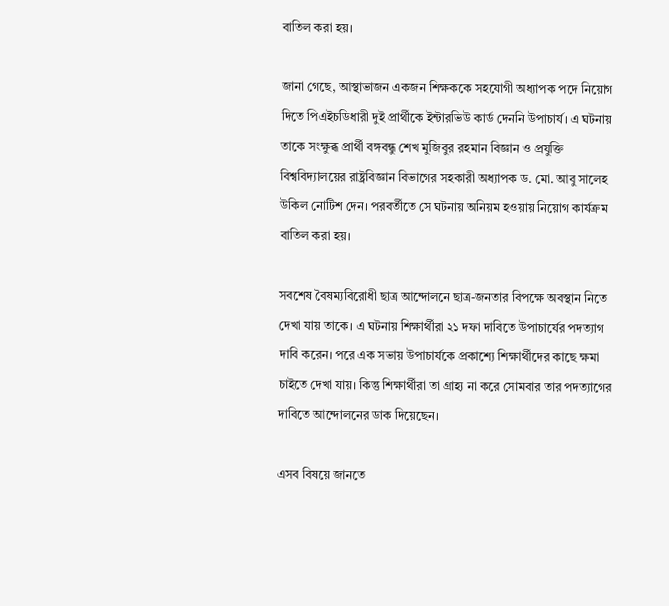বাতিল করা হয়।

জানা গেছে, আস্থাভাজন একজন শিক্ষককে সহযোগী অধ্যাপক পদে নিয়োগ দিতে পিএইচডিধারী দুই প্রার্থীকে ইন্টারভিউ কার্ড দেননি উপাচার্য। এ ঘটনায় তাকে সংক্ষুব্ধ প্রার্থী বঙ্গবন্ধু শেখ মুজিবুর রহমান বিজ্ঞান ও প্রযুক্তি বিশ্ববিদ্যালয়ের রাষ্ট্রবিজ্ঞান বিভাগের সহকারী অধ্যাপক ড. মো. আবু সালেহ উকিল নোটিশ দেন। পরবর্তীতে সে ঘটনায় অনিয়ম হওয়ায় নিয়োগ কার্যক্রম বাতিল করা হয়।

সবশেষ বৈষম্যবিরোধী ছাত্র আন্দোলনে ছাত্র-জনতার বিপক্ষে অবস্থান নিতে দেখা যায় তাকে। এ ঘটনায় শিক্ষার্থীরা ২১ দফা দাবিতে উপাচার্যের পদত্যাগ দাবি করেন। পরে এক সভায় উপাচার্যকে প্রকাশ্যে শিক্ষার্থীদের কাছে ক্ষমা চাইতে দেখা যায়। কিন্তু শিক্ষার্থীরা তা গ্রাহ্য না করে সোমবার তার পদত্যাগের দাবিতে আন্দোলনের ডাক দিয়েছেন।

এসব বিষয়ে জানতে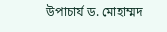উপাচার্য ড. মোহাম্মদ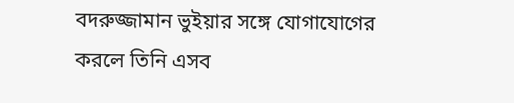বদরুজ্জামান ভুইয়ার সঙ্গে যোগাযোগের করলে তিনি এসব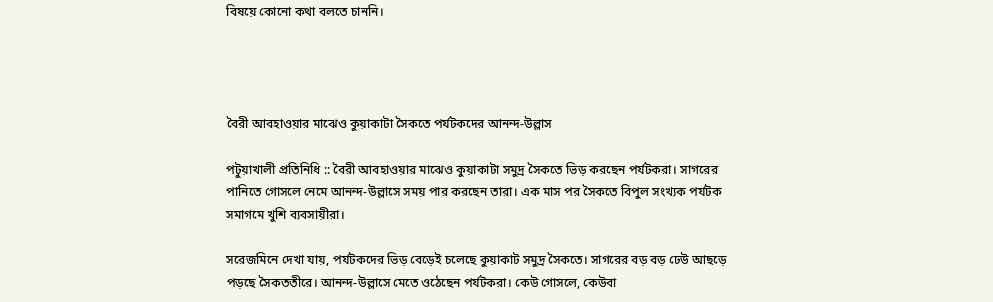বিষয়ে কোনো কথা বলতে চাননি।




বৈরী আবহাওয়ার মাঝেও কুয়াকাটা সৈকতে পর্যটকদের আনন্দ-উল্লাস

পটুয়াখালী প্রতিনিধি :: বৈরী আবহাওয়ার মাঝেও কুয়াকাটা সমুদ্র সৈকতে ভিড় করছেন পর্যটকরা। সাগরের পানিতে গোসলে নেমে আনন্দ-উল্লাসে সময় পার করছেন তারা। এক মাস পর সৈকতে বিপুল সংখ্যক পর্যটক সমাগমে খুশি ব্যবসায়ীরা।

সরেজমিনে দেখা যায়, পর্যটকদের ভিড় বেড়েই চলেছে কুয়াকাট সমুদ্র সৈকতে। সাগরের বড় বড় ঢেউ আছড়ে পড়ছে সৈকততীরে। আনন্দ-উল্লাসে মেতে ওঠেছেন পর্যটকরা। কেউ গোসলে, কেউবা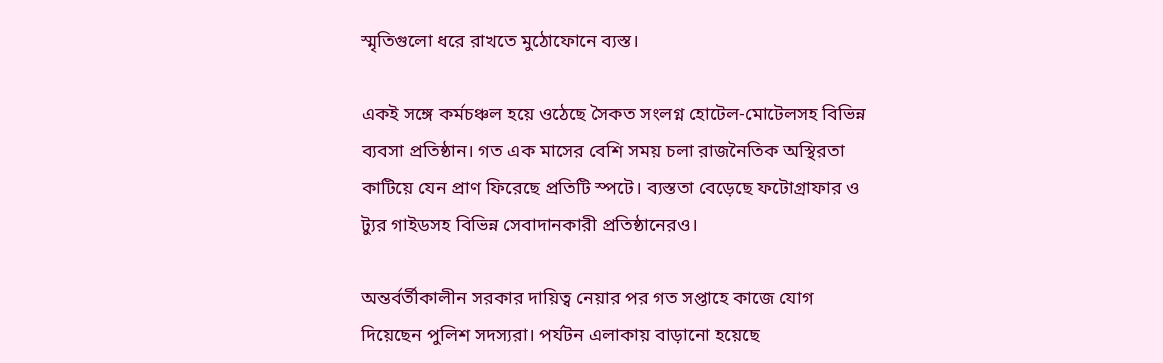স্মৃতিগুলো ধরে রাখতে মুঠোফোনে ব্যস্ত।

একই সঙ্গে কর্মচঞ্চল হয়ে ওঠেছে সৈকত সংলগ্ন হোটেল-মোটেলসহ বিভিন্ন ব্যবসা প্রতিষ্ঠান। গত এক মাসের বেশি সময় চলা রাজনৈতিক অস্থিরতা কাটিয়ে যেন প্রাণ ফিরেছে প্রতিটি স্পটে। ব্যস্ততা বেড়েছে ফটোগ্রাফার ও ট্যুর গাইডসহ বিভিন্ন সেবাদানকারী প্রতিষ্ঠানেরও।

অন্তর্বর্তীকালীন সরকার দায়িত্ব নেয়ার পর গত সপ্তাহে কাজে যোগ দিয়েছেন পুলিশ সদস্যরা। পর্যটন এলাকায় বাড়ানো হয়েছে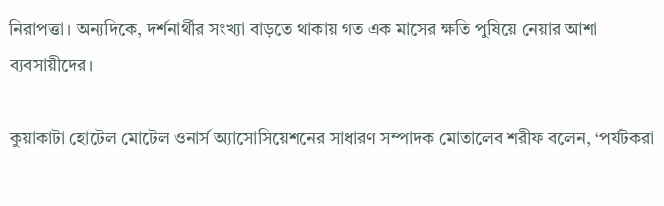নিরাপত্তা। অন্যদিকে, দর্শনার্থীর সংখ্যা বাড়তে থাকায় গত এক মাসের ক্ষতি পুষিয়ে নেয়ার আশা ব্যবসায়ীদের।

কুয়াকাটা হোটেল মোটেল ওনার্স অ্যাসোসিয়েশনের সাধারণ সম্পাদক মোতালেব শরীফ বলেন, ‘পর্যটকরা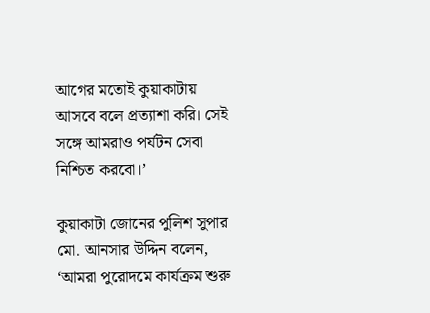আগের মতোই কুয়াকাটায় আসবে বলে প্রত্যাশা করি। সেই সঙ্গে আমরাও পর্যটন সেবা নিশ্চিত করবো।’

কুয়াকাটা জোনের পুলিশ সুপার মো. আনসার উদ্দিন বলেন, ‘আমরা পুরোদমে কার্যক্রম শুরু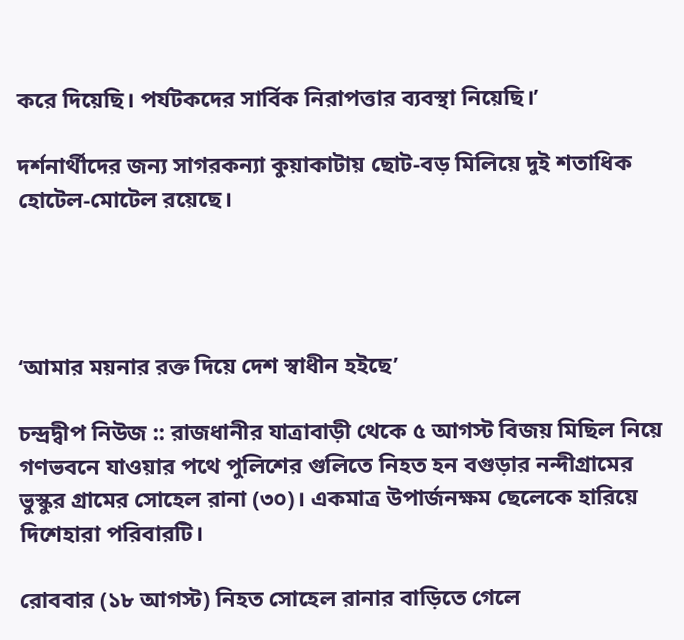করে দিয়েছি। পর্যটকদের সার্বিক নিরাপত্তার ব্যবস্থা নিয়েছি।’

দর্শনার্থীদের জন্য সাগরকন্যা কুয়াকাটায় ছোট-বড় মিলিয়ে দুই শতাধিক হোটেল-মোটেল রয়েছে।




‘আমার ময়নার রক্ত দিয়ে দেশ স্বাধীন হইছে’

চন্দ্রদ্বীপ নিউজ :: রাজধানীর যাত্রাবাড়ী থেকে ৫ আগস্ট বিজয় মিছিল নিয়ে গণভবনে যাওয়ার পথে পুলিশের গুলিতে নিহত হন বগুড়ার নন্দীগ্রামের ভুস্কুর গ্রামের সোহেল রানা (৩০)। একমাত্র উপার্জনক্ষম ছেলেকে হারিয়ে দিশেহারা পরিবারটি।

রোববার (১৮ আগস্ট) নিহত সোহেল রানার বাড়িতে গেলে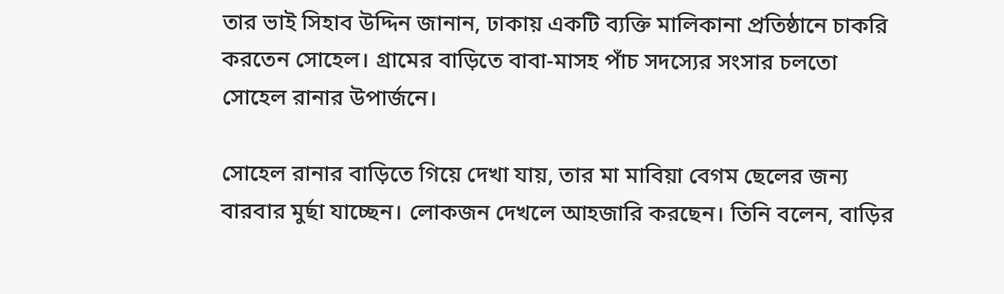তার ভাই সিহাব উদ্দিন জানান, ঢাকায় একটি ব্যক্তি মালিকানা প্রতিষ্ঠানে চাকরি করতেন সোহেল। গ্রামের বাড়িতে বাবা-মাসহ পাঁচ সদস্যের সংসার চলতো সোহেল রানার উপার্জনে।

সোহেল রানার বাড়িতে গিয়ে দেখা যায়, তার মা মাবিয়া বেগম ছেলের জন্য বারবার মুর্ছা যাচ্ছেন। লোকজন দেখলে আহজারি করছেন। তিনি বলেন, বাড়ির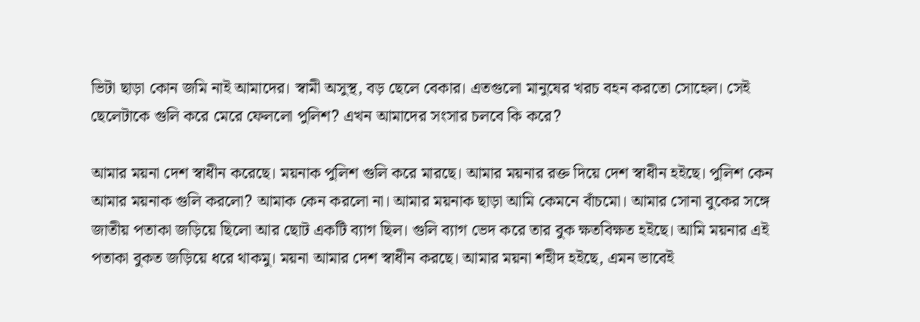ভিটা ছাড়া কোন জমি নাই আমাদের। স্বামী অসুস্থ, বড় ছেলে বেকার। এতগুলো মানুষের খরচ বহন করতো সোহেল। সেই ছেলেটাকে গুলি করে মেরে ফেললো পুলিশ? এখন আমাদের সংসার চলবে কি করে?

আমার ময়না দেশ স্বাধীন করেছে। ময়নাক পুলিশ গুলি করে মারছে। আমার ময়নার রক্ত দিয়ে দেশ স্বাধীন হইছে। পুলিশ কেন আমার ময়নাক গুলি করলো? আমাক কেন করলো না। আমার ময়নাক ছাড়া আমি কেমনে বাঁচমো। আমার সোনা বুকের সঙ্গে জাতীয় পতাকা জড়িয়ে ছিলো আর ছোট একটি ব্যাগ ছিল। গুলি ব্যাগ ভেদ করে তার বুক ক্ষতবিক্ষত হইছে। আমি ময়নার এই পতাকা বুকত জড়িয়ে ধরে থাকমু। ময়না আমার দেশ স্বাধীন করছে। আমার ময়না শহীদ হইছে, এমন ভাবেই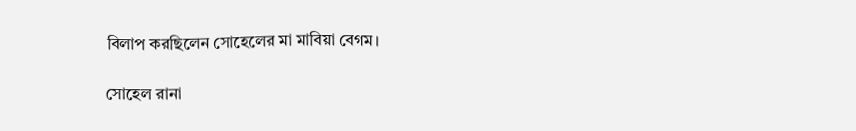বিলাপ করছিলেন সোহেলের মা মাবিয়া বেগম।

সোহেল রানা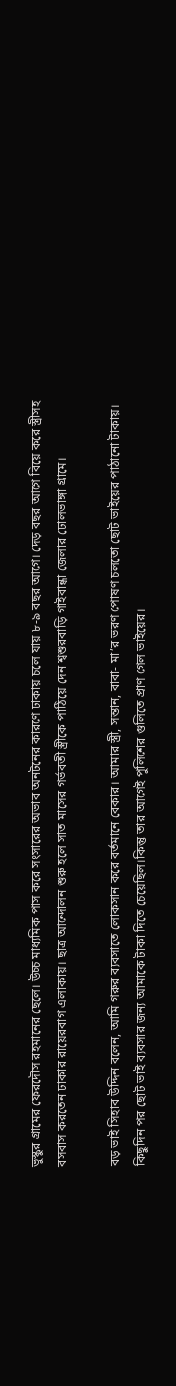ভুস্কুর গ্রামের ফেরদৌস রহমানের ছেলে। উচ্চ মাধ্যমিক পাস করে সংসারের অভাব অনটনের কারণে ঢাকায় চলে যায় ৮-৯ বছর আগে। দেড় বছর আগে বিয়ে করে স্ত্রীসহ বসবাস করতেন ঢাকার রায়েরবাগ এলাকায়। ছাত্র আন্দোলন শুরু হলে সাত মাসের গর্ভবতী স্ত্রীকে পাঠিয়ে দেন শ্বশুরবাড়ি গাইবান্ধা জেলার ঢোলভাঙ্গা গ্রামে।

বড় ভাই সিহাব উদ্দিন বলেন, আমি গরুর ব্যবসাতে লোকসান করে বর্তমানে বেকার। আমার স্ত্রী, সন্তান, বাবা- মা’র ভরণ পোষণ চলতো ছোট ভাইয়ের পাঠানো টাকায়। কিছুদিন পর ছোট ভাই ব্যবসার জন্য আমাকে টাকা দিতে চেয়েছিল।কিন্তু তার আগেই পুলিশের গুলিতে প্রাণ গেল ভাইয়ের।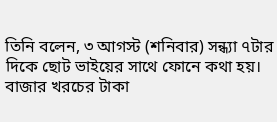তিনি বলেন, ৩ আগস্ট (শনিবার) সন্ধ্যা ৭টার দিকে ছোট ভাইয়ের সাথে ফোনে কথা হয়। বাজার খরচের টাকা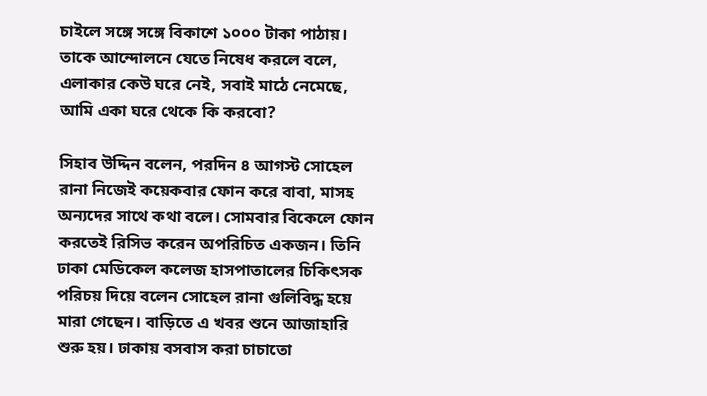চাইলে সঙ্গে সঙ্গে বিকাশে ১০০০ টাকা পাঠায়। তাকে আন্দোলনে যেতে নিষেধ করলে বলে, এলাকার কেউ ঘরে নেই, সবাই মাঠে নেমেছে, আমি একা ঘরে থেকে কি করবো?

সিহাব উদ্দিন বলেন, পরদিন ৪ আগস্ট সোহেল রানা নিজেই কয়েকবার ফোন করে বাবা, মাসহ অন্যদের সাথে কথা বলে। সোমবার বিকেলে ফোন করতেই রিসিভ করেন অপরিচিত একজন। তিনি ঢাকা মেডিকেল কলেজ হাসপাতালের চিকিৎসক পরিচয় দিয়ে বলেন সোহেল রানা গুলিবিদ্ধ হয়ে মারা গেছেন। বাড়িতে এ খবর শুনে আজাহারি শুরু হয়। ঢাকায় বসবাস করা চাচাতো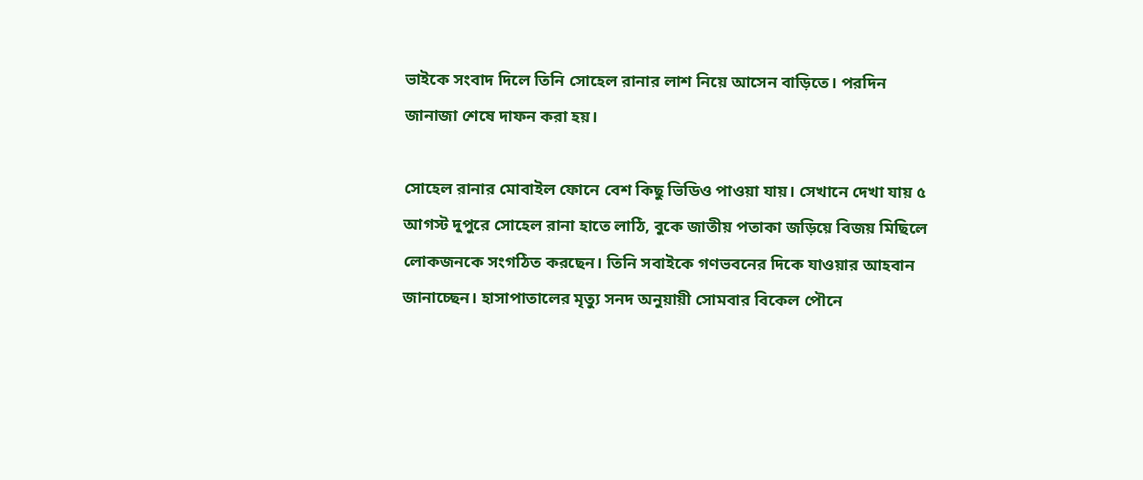ভাইকে সংবাদ দিলে তিনি সোহেল রানার লাশ নিয়ে আসেন বাড়িতে। পরদিন জানাজা শেষে দাফন করা হয়।

সোহেল রানার মোবাইল ফোনে বেশ কিছু ভিডিও পাওয়া যায়। সেখানে দেখা যায় ৫ আগস্ট দুপুরে সোহেল রানা হাতে লাঠি, বুকে জাতীয় পতাকা জড়িয়ে বিজয় মিছিলে লোকজনকে সংগঠিত করছেন। তিনি সবাইকে গণভবনের দিকে যাওয়ার আহবান জানাচ্ছেন। হাসাপাতালের মৃত্যু সনদ অনুয়ায়ী সোমবার বিকেল পৌনে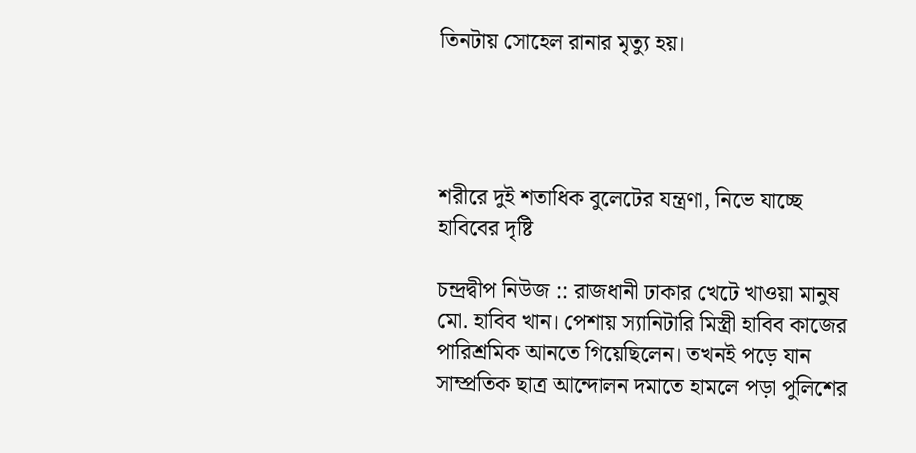তিনটায় সোহেল রানার মৃত্যু হয়।




শরীরে দুই শতাধিক বুলেটের যন্ত্রণা, নিভে যাচ্ছে হাবিবের দৃষ্টি

চন্দ্রদ্বীপ নিউজ :: রাজধানী ঢাকার খেটে খাওয়া মানুষ মো. হাবিব খান। পেশায় স্যানিটারি মিস্ত্রী হাবিব কাজের পারিশ্রমিক আনতে গিয়েছিলেন। তখনই পড়ে যান সাম্প্রতিক ছাত্র আন্দোলন দমাতে হামলে পড়া পুলিশের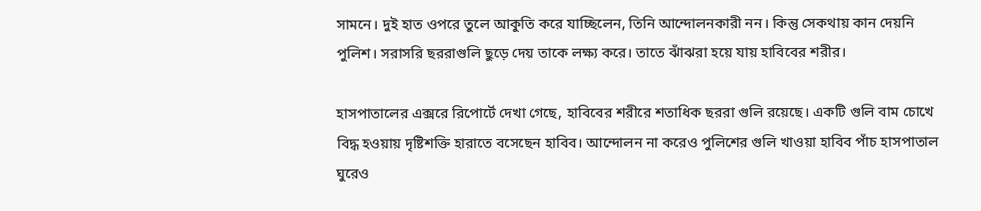সামনে। দুই হাত ওপরে তুলে আকুতি করে যাচ্ছিলেন, তিনি আন্দোলনকারী নন। কিন্তু সেকথায় কান দেয়নি পুলিশ। সরাসরি ছররাগুলি ছুড়ে দেয় তাকে লক্ষ্য করে। তাতে ঝাঁঝরা হয়ে যায় হাবিবের শরীর।

হাসপাতালের এক্সরে রিপোর্টে দেখা গেছে, হাবিবের শরীরে শতাধিক ছররা গুলি রয়েছে। একটি গুলি বাম চোখে বিদ্ধ হওয়ায় দৃষ্টিশক্তি হারাতে বসেছেন হাবিব। আন্দোলন না করেও পুলিশের গুলি খাওয়া হাবিব পাঁচ হাসপাতাল ঘুরেও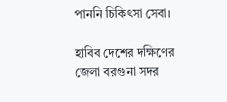পাননি চিকিৎসা সেবা।

হাবিব দেশের দক্ষিণের জেলা বরগুনা সদর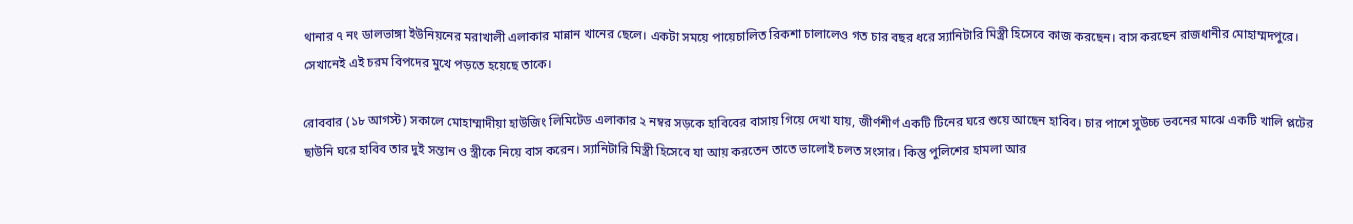থানার ৭ নং ডালভাঙ্গা ইউনিয়নের মরাখালী এলাকার মান্নান খানের ছেলে। একটা সময়ে পায়েচালিত রিকশা চালালেও গত চার বছর ধরে স্যানিটারি মিস্ত্রী হিসেবে কাজ করছেন। বাস করছেন রাজধানীর মোহাম্মদপুরে। সেখানেই এই চরম বিপদের মুখে পড়তে হয়েছে তাকে।

রোববার (১৮ আগস্ট) সকালে মোহাম্মাদীয়া হাউজিং লিমিটেড এলাকার ২ নম্বর সড়কে হাবিবের বাসায় গিয়ে দেখা যায়, জীর্ণশীর্ণ একটি টিনের ঘরে শুয়ে আছেন হাবিব। চার পাশে সুউচ্চ ভবনের মাঝে একটি খালি প্লটের ছাউনি ঘরে হাবিব তার দুই সন্তান ও স্ত্রীকে নিয়ে বাস করেন। স্যানিটারি মিস্ত্রী হিসেবে যা আয় করতেন তাতে ভালোই চলত সংসার। কিন্তু পুলিশের হামলা আর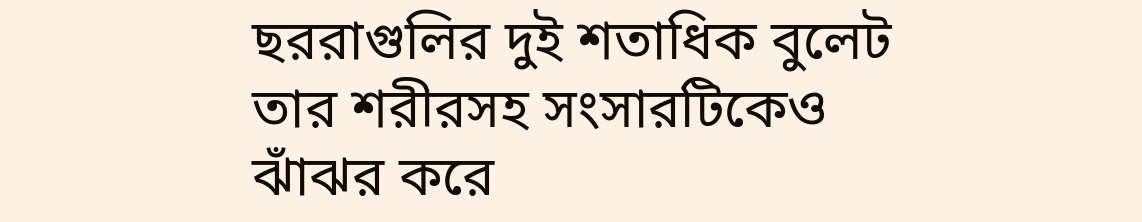ছররাগুলির দুই শতাধিক বুলেট তার শরীরসহ সংসারটিকেও ঝাঁঝর করে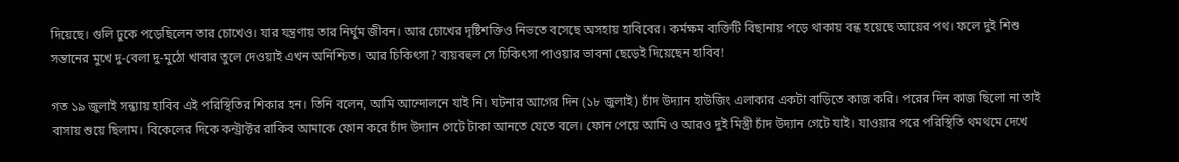দিয়েছে। গুলি ঢুকে পড়েছিলেন তার চোখেও। যার যন্ত্রণায় তার নির্ঘুম জীবন। আর চোখের দৃষ্টিশক্তিও নিভতে বসেছে অসহায় হাবিবের। কর্মক্ষম ব্যক্তিটি বিছানায় পড়ে থাকায় বন্ধ হয়েছে আয়ের পথ। ফলে দুই শিশু সন্তানের মুখে দু-বেলা দু-মুঠো খাবার তুলে দেওয়াই এখন অনিশ্চিত। আর চিকিৎসা? ব্যয়বহুল সে চিকিৎসা পাওয়ার ভাবনা ছেড়েই দিয়েছেন হাবিব!

গত ১৯ জুলাই সন্ধ্যায় হাবিব এই পরিস্থিতির শিকার হন। তিনি বলেন, আমি আন্দোলনে যাই নি। ঘটনার আগের দিন (১৮ জুলাই) চাঁদ উদ্যান হাউজিং এলাকার একটা বাড়িতে কাজ করি। পরের দিন কাজ ছিলো না তাই বাসায় শুয়ে ছিলাম। বিকেলের দিকে কন্ট্রাক্টর রাকিব আমাকে ফোন করে চাঁদ উদ্যান গেটে টাকা আনতে যেতে বলে। ফোন পেয়ে আমি ও আরও দুই মিস্ত্রী চাঁদ উদ্যান গেটে যাই। যাওয়ার পরে পরিস্থিতি থমথমে দেখে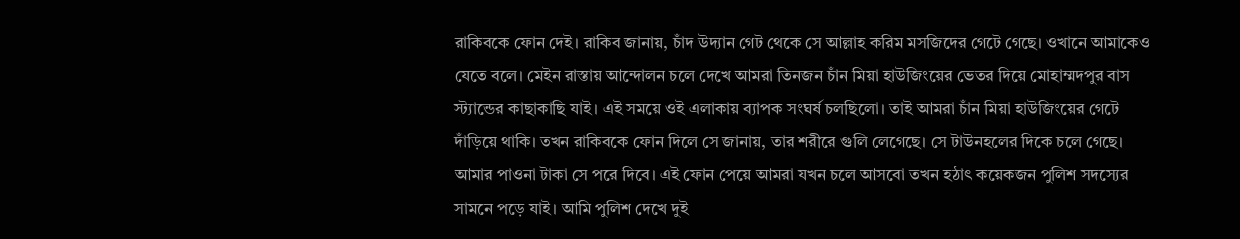রাকিবকে ফোন দেই। রাকিব জানায়, চাঁদ উদ্যান গেট থেকে সে আল্লাহ করিম মসজিদের গেটে গেছে। ওখানে আমাকেও যেতে বলে। মেইন রাস্তায় আন্দোলন চলে দেখে আমরা তিনজন চাঁন মিয়া হাউজিংয়ের ভেতর দিয়ে মোহাম্মদপুর বাস স্ট্যান্ডের কাছাকাছি যাই। এই সময়ে ওই এলাকায় ব্যাপক সংঘর্ষ চলছিলো। তাই আমরা চাঁন মিয়া হাউজিংয়ের গেটে দাঁড়িয়ে থাকি। তখন রাকিবকে ফোন দিলে সে জানায়, তার শরীরে গুলি লেগেছে। সে টাউনহলের দিকে চলে গেছে। আমার পাওনা টাকা সে পরে দিবে। এই ফোন পেয়ে আমরা যখন চলে আসবো তখন হঠাৎ কয়েকজন পুলিশ সদস্যের সামনে পড়ে যাই। আমি পুলিশ দেখে দুই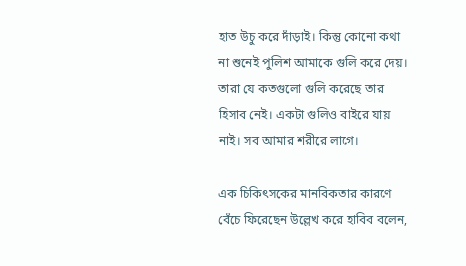হাত উচু করে দাঁড়াই। কিন্তু কোনো কথা না শুনেই পুলিশ আমাকে গুলি করে দেয়। তারা যে কতগুলো গুলি করেছে তার হিসাব নেই। একটা গুলিও বাইরে যায় নাই। সব আমার শরীরে লাগে।

এক চিকিৎসকের মানবিকতার কারণে বেঁচে ফিরেছেন উল্লেখ করে হাবিব বলেন,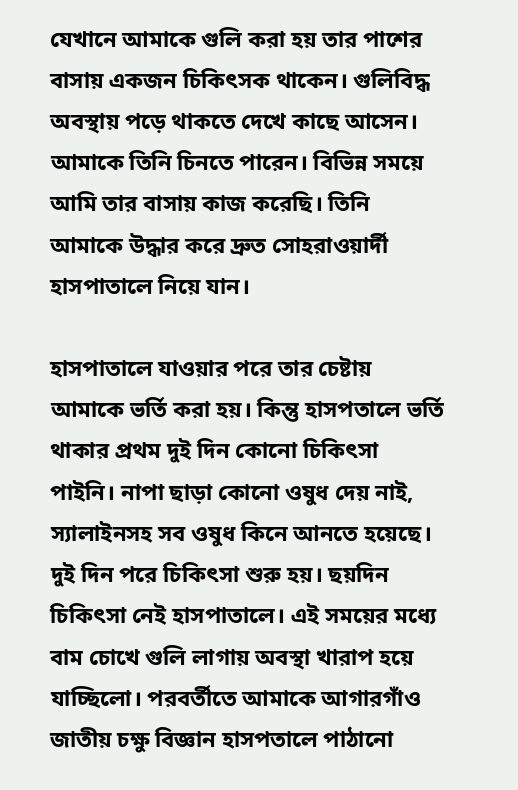যেখানে আমাকে গুলি করা হয় তার পাশের বাসায় একজন চিকিৎসক থাকেন। গুলিবিদ্ধ অবস্থায় পড়ে থাকতে দেখে কাছে আসেন। আমাকে তিনি চিনতে পারেন। বিভিন্ন সময়ে আমি তার বাসায় কাজ করেছি। তিনি আমাকে উদ্ধার করে দ্রুত সোহরাওয়ার্দী হাসপাতালে নিয়ে যান।

হাসপাতালে যাওয়ার পরে তার চেষ্টায় আমাকে ভর্তি করা হয়। কিন্তু হাসপতালে ভর্তি থাকার প্রথম দুই দিন কোনো চিকিৎসা পাইনি। নাপা ছাড়া কোনো ওষুধ দেয় নাই, স্যালাইনসহ সব ওষুধ কিনে আনতে হয়েছে। দুই দিন পরে চিকিৎসা শুরু হয়। ছয়দিন চিকিৎসা নেই হাসপাতালে। এই সময়ের মধ্যে বাম চোখে গুলি লাগায় অবস্থা খারাপ হয়ে যাচ্ছিলো। পরবর্তীতে আমাকে আগারগাঁও জাতীয় চক্ষু বিজ্ঞান হাসপতালে পাঠানো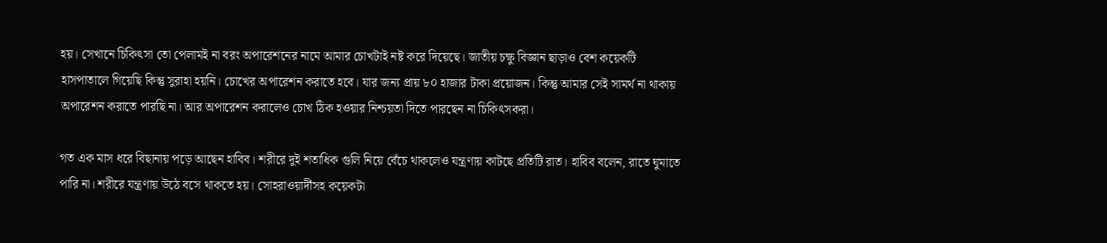হয়। সেখানে চিকিৎসা তো পেলামই না বরং অপারেশনের নামে আমার চোখটাই নষ্ট করে দিয়েছে। জাতীয় চক্ষু বিজ্ঞান ছাড়াও বেশ কয়েকটি হাসপাতালে গিয়েছি কিন্তু সুরাহা হয়নি। চোখের অপারেশন করাতে হবে। যার জন্য প্রায় ৮০ হাজার টাকা প্রয়োজন। কিন্তু আমার সেই সামর্থ না থাকায় অপারেশন করাতে পারছি না। আর অপারেশন করালেও চোখ ঠিক হওয়ার নিশ্চয়তা দিতে পারছেন না চিকিৎসকরা।

গত এক মাস ধরে বিছানায় পড়ে আছেন হাবিব। শরীরে দুই শতাধিক গুলি নিয়ে বেঁচে থাকলেও যন্ত্রণায় কাটছে প্রতিটি রাত। হাবিব বলেন, রাতে ঘুমাতে পারি না। শরীরে যন্ত্রণায় উঠে বসে থাকতে হয়। সোহরাওয়ার্দীসহ কয়েকটা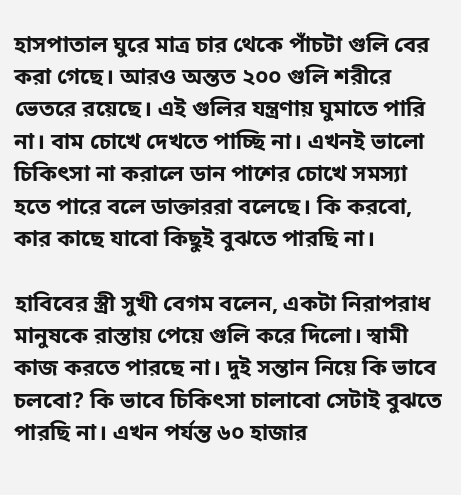হাসপাতাল ঘুরে মাত্র চার থেকে পাঁচটা গুলি বের করা গেছে। আরও অন্তত ২০০ গুলি শরীরে ভেতরে রয়েছে। এই গুলির যন্ত্রণায় ঘুমাতে পারি না। বাম চোখে দেখতে পাচ্ছি না। এখনই ভালো চিকিৎসা না করালে ডান পাশের চোখে সমস্যা হতে পারে বলে ডাক্তাররা বলেছে। কি করবো, কার কাছে যাবো কিছুই বুঝতে পারছি না।

হাবিবের স্ত্রী সুখী বেগম বলেন, একটা নিরাপরাধ মানুষকে রাস্তায় পেয়ে গুলি করে দিলো। স্বামী কাজ করতে পারছে না। দুই সন্তান নিয়ে কি ভাবে চলবো? কি ভাবে চিকিৎসা চালাবো সেটাই বুঝতে পারছি না। এখন পর্যন্ত ৬০ হাজার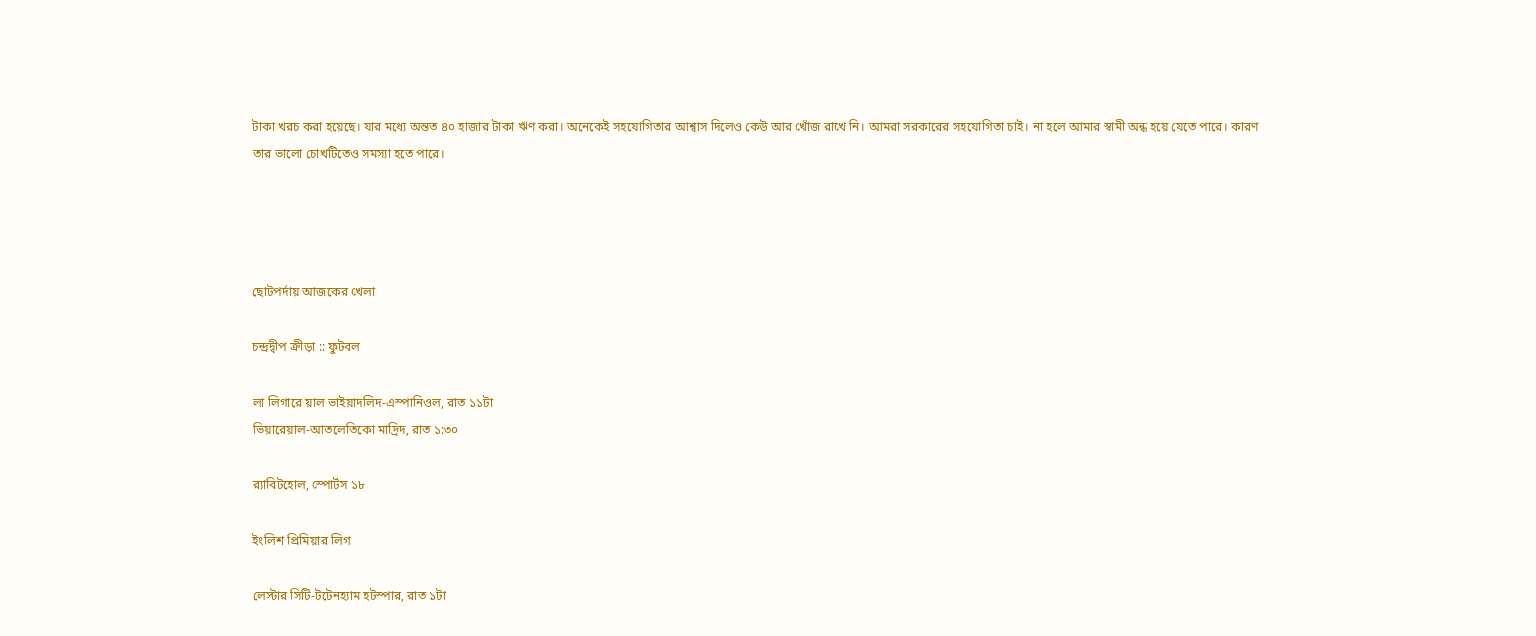টাকা খরচ করা হয়েছে। যার মধ্যে অন্তত ৪০ হাজার টাকা ঋণ করা। অনেকেই সহযোগিতার আশ্বাস দিলেও কেউ আর খোঁজ রাখে নি। আমরা সরকারের সহযোগিতা চাই। না হলে আমার স্বামী অন্ধ হয়ে যেতে পারে। কারণ তার ভালো চোখটিতেও সমস্যা হতে পারে।




ছোটপর্দায় আজকের খেলা

চন্দ্রদ্বীপ ক্রীড়া :: ফুটবল

লা লিগারে য়াল ভাইয়াদলিদ-এস্পানিওল, রাত ১১টা
ভিয়ারেয়াল-আতলেতিকো মাদ্রিদ, রাত ১:৩০

র‍্যাবিটহোল, স্পোর্টস ১৮

ইংলিশ প্রিমিয়ার লিগ

লেস্টার সিটি-টটেনহ্যাম হটস্পার, রাত ১টা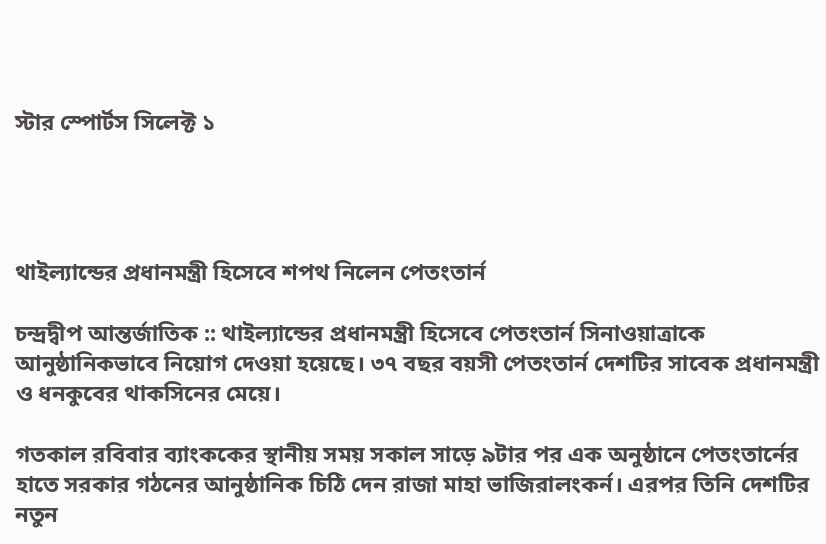স্টার স্পোর্টস সিলেক্ট ১




থাইল্যান্ডের প্রধানমন্ত্রী হিসেবে শপথ নিলেন পেতংতার্ন

চন্দ্রদ্বীপ আন্তর্জাতিক :: থাইল্যান্ডের প্রধানমন্ত্রী হিসেবে পেতংতার্ন সিনাওয়াত্রাকে আনুষ্ঠানিকভাবে নিয়োগ দেওয়া হয়েছে। ৩৭ বছর বয়সী পেতংতার্ন দেশটির সাবেক প্রধানমন্ত্রী ও ধনকুবের থাকসিনের মেয়ে।

গতকাল রবিবার ব্যাংককের স্থানীয় সময় সকাল সাড়ে ৯টার পর এক অনুষ্ঠানে পেতংতার্নের হাতে সরকার গঠনের আনুষ্ঠানিক চিঠি দেন রাজা মাহা ভাজিরালংকর্ন। এরপর তিনি দেশটির নতুন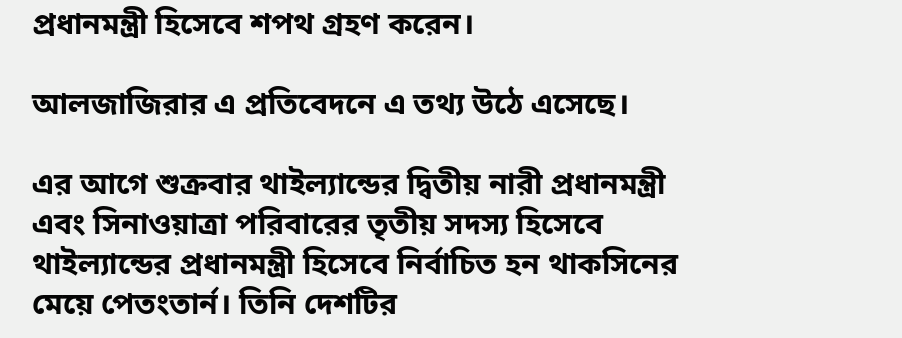প্রধানমন্ত্রী হিসেবে শপথ গ্রহণ করেন।

আলজাজিরার এ প্রতিবেদনে এ তথ্য উঠে এসেছে।

এর আগে শুক্রবার থাইল্যান্ডের দ্বিতীয় নারী প্রধানমন্ত্রী এবং সিনাওয়াত্রা পরিবারের তৃতীয় সদস্য হিসেবে থাইল্যান্ডের প্রধানমন্ত্রী হিসেবে নির্বাচিত হন থাকসিনের মেয়ে পেতংতার্ন। তিনি দেশটির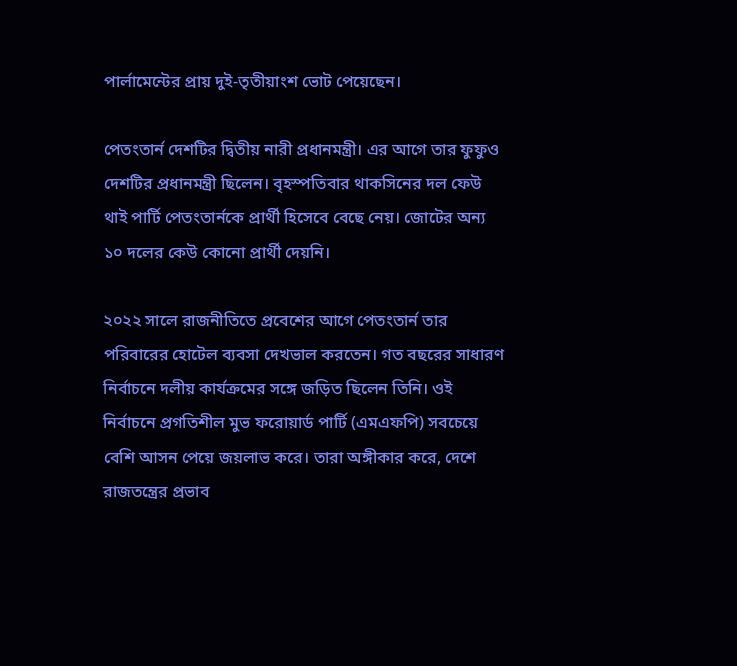পার্লামেন্টের প্রায় দুই-তৃতীয়াংশ ভোট পেয়েছেন।

পেতংতার্ন দেশটির দ্বিতীয় নারী প্রধানমন্ত্রী। এর আগে তার ফুফুও দেশটির প্রধানমন্ত্রী ছিলেন। বৃহস্পতিবার থাকসিনের দল ফেউ থাই পার্টি পেতংতার্নকে প্রার্থী হিসেবে বেছে নেয়। জোটের অন্য ১০ দলের কেউ কোনো প্রার্থী দেয়নি।

২০২২ সালে রাজনীতিতে প্রবেশের আগে পেতংতার্ন তার পরিবারের হোটেল ব্যবসা দেখভাল করতেন। গত বছরের সাধারণ নির্বাচনে দলীয় কার্যক্রমের সঙ্গে জড়িত ছিলেন তিনি। ওই নির্বাচনে প্রগতিশীল মুভ ফরোয়ার্ড পার্টি (এমএফপি) সবচেয়ে বেশি আসন পেয়ে জয়লাভ করে। তারা অঙ্গীকার করে, দেশে রাজতন্ত্রের প্রভাব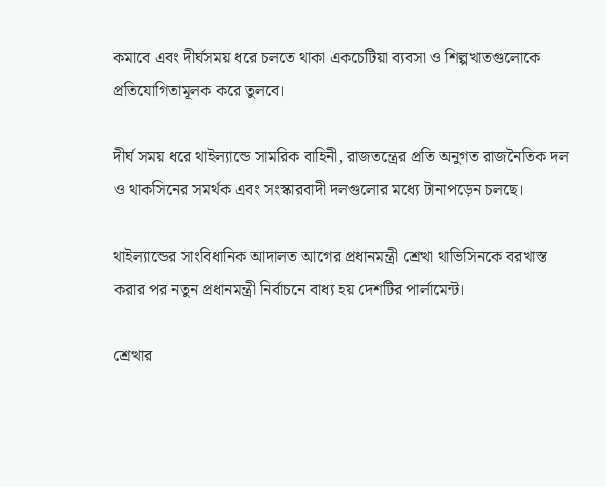কমাবে এবং দীর্ঘসময় ধরে চলতে থাকা একচেটিয়া ব্যবসা ও শিল্পখাতগুলোকে প্রতিযোগিতামূলক করে তুলবে।

দীর্ঘ সময় ধরে থাইল্যান্ডে সামরিক বাহিনী, রাজতন্ত্রের প্রতি অনুগত রাজনৈতিক দল ও থাকসিনের সমর্থক এবং সংস্কারবাদী দলগুলোর মধ্যে টানাপড়েন চলছে।

থাইল্যান্ডের সাংবিধানিক আদালত আগের প্রধানমন্ত্রী শ্রেত্থা থাভিসিনকে বরখাস্ত করার পর নতুন প্রধানমন্ত্রী নির্বাচনে বাধ্য হয় দেশটির পার্লামেন্ট।

শ্রেত্থার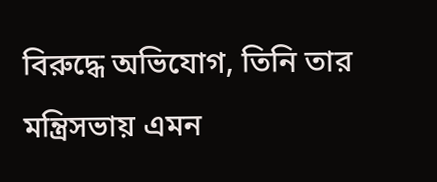বিরুদ্ধে অভিযোগ, তিনি তার মন্ত্রিসভায় এমন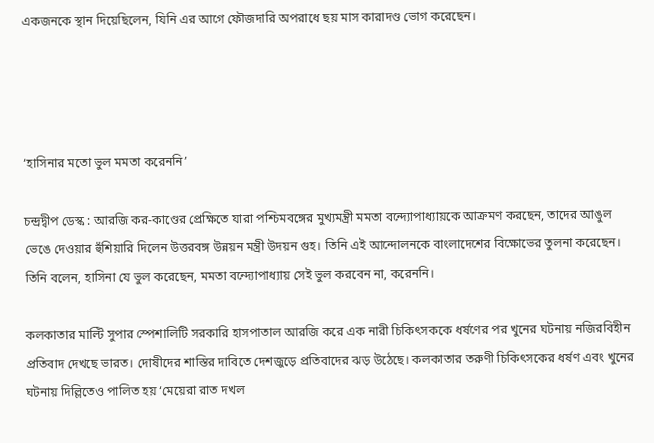একজনকে স্থান দিয়েছিলেন, যিনি এর আগে ফৌজদারি অপরাধে ছয় মাস কারাদণ্ড ভোগ করেছেন।




‘হাসিনার মতো ভুল মমতা করেননি’

চন্দ্রদ্বীপ ডেস্ক : আরজি কর-কাণ্ডের প্রেক্ষিতে যারা পশ্চিমবঙ্গের মুখ্যমন্ত্রী মমতা বন্দ্যোপাধ্যায়কে আক্রমণ করছেন, তাদের আঙুল ভেঙে দেওয়ার হুঁশিয়ারি দিলেন উত্তরবঙ্গ উন্নয়ন মন্ত্রী উদয়ন গুহ। তিনি এই আন্দোলনকে বাংলাদেশের বিক্ষোভের তুলনা করেছেন। তিনি বলেন, হাসিনা যে ভুল করেছেন, মমতা বন্দ্যোপাধ্যায় সেই ভুল করবেন না, করেননি।

কলকাতার মাল্টি সুপার স্পেশালিটি সরকারি হাসপাতাল আরজি করে এক নারী চিকিৎসককে ধর্ষণের পর খুনের ঘটনায় নজিরবিহীন প্রতিবাদ দেখছে ভারত। দোষীদের শাস্তির দাবিতে দেশজুড়ে প্রতিবাদের ঝড় উঠেছে। কলকাতার তরুণী চিকিৎসকের ধর্ষণ এবং খুনের ঘটনায় দিল্লিতেও পালিত হয় ‘মেয়েরা রাত দখল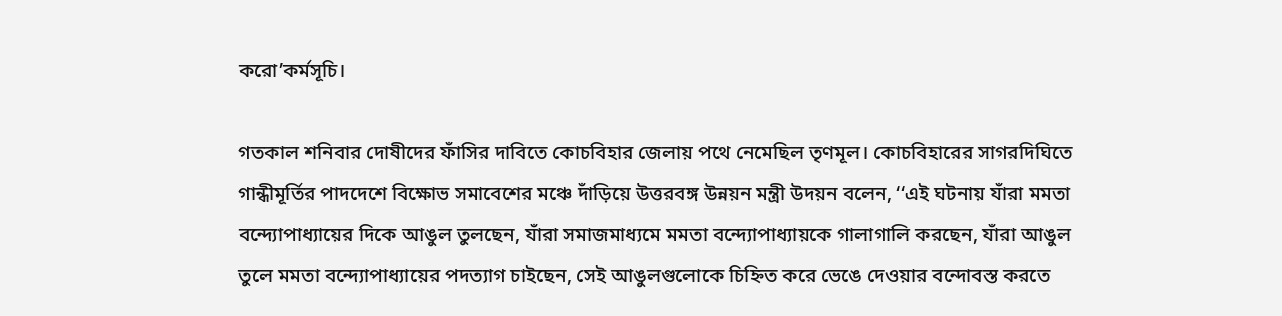করো’কর্মসূচি।

গতকাল শনিবার দোষীদের ফাঁসির দাবিতে কোচবিহার জেলায় পথে নেমেছিল তৃণমূল। কোচবিহারের সাগরদিঘিতে গান্ধীমূর্তির পাদদেশে বিক্ষোভ সমাবেশের মঞ্চে দাঁড়িয়ে উত্তরবঙ্গ উন্নয়ন মন্ত্রী উদয়ন বলেন, ‘‘এই ঘটনায় যাঁরা মমতা বন্দ্যোপাধ্যায়ের দিকে আঙুল তুলছেন, যাঁরা সমাজমাধ্যমে মমতা বন্দ্যোপাধ্যায়কে গালাগালি করছেন, যাঁরা আঙুল তুলে মমতা বন্দ্যোপাধ্যায়ের পদত্যাগ চাইছেন, সেই আঙুলগুলোকে চিহ্নিত করে ভেঙে দেওয়ার বন্দোবস্ত করতে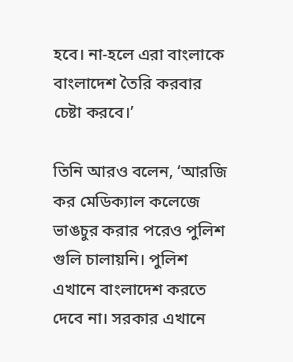হবে। না-হলে এরা বাংলাকে বাংলাদেশ তৈরি করবার চেষ্টা করবে।’

তিনি আরও বলেন, ‘আরজি কর মেডিক্যাল কলেজে ভাঙচুর করার পরেও পুলিশ গুলি চালায়নি। পুলিশ এখানে বাংলাদেশ করতে দেবে না। সরকার এখানে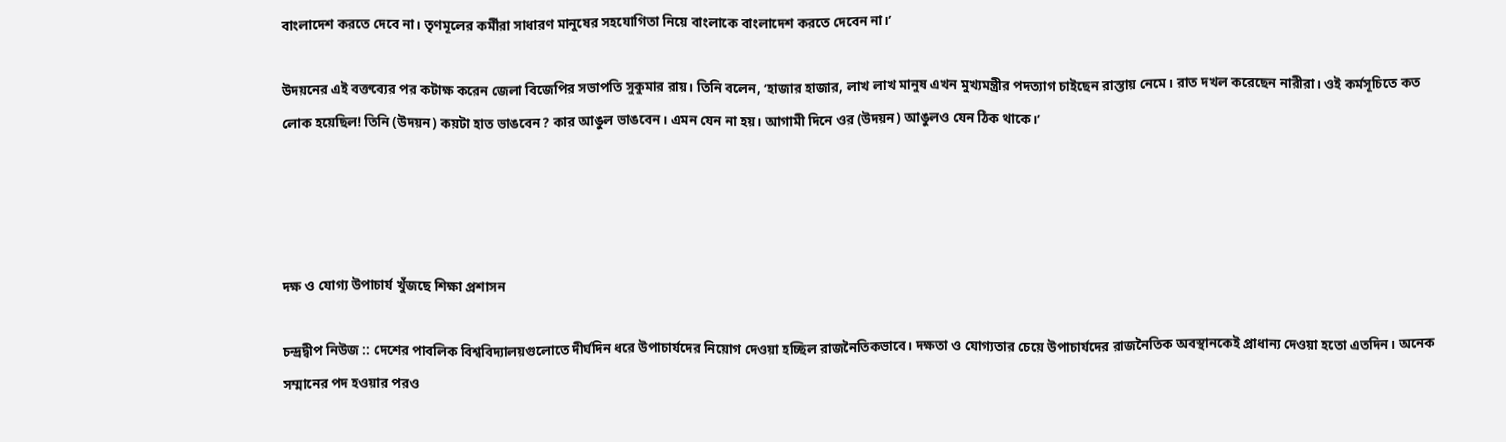বাংলাদেশ করতে দেবে না। তৃণমূলের কর্মীরা সাধারণ মানুষের সহযোগিতা নিয়ে বাংলাকে বাংলাদেশ করতে দেবেন না।’

উদয়নের এই বক্তব্যের পর কটাক্ষ করেন জেলা বিজেপির সভাপতি সুকুমার রায়। তিনি বলেন, ‘হাজার হাজার, লাখ লাখ মানুষ এখন মুখ্যমন্ত্রীর পদত্যাগ চাইছেন রাস্তায় নেমে। রাত দখল করেছেন নারীরা। ওই কর্মসূচিতে কত লোক হয়েছিল! তিনি (উদয়ন) কয়টা হাত ভাঙবেন? কার আঙুল ভাঙবেন। এমন যেন না হয়। আগামী দিনে ওর (উদয়ন) আঙুলও যেন ঠিক থাকে।’




দক্ষ ও যোগ্য উপাচার্য খুঁজছে শিক্ষা প্রশাসন

চন্দ্রদ্বীপ নিউজ :: দেশের পাবলিক বিশ্ববিদ্যালয়গুলোতে দীর্ঘদিন ধরে উপাচার্যদের নিয়োগ দেওয়া হচ্ছিল রাজনৈতিকভাবে। দক্ষতা ও যোগ্যতার চেয়ে উপাচার্যদের রাজনৈতিক অবস্থানকেই প্রাধান্য দেওয়া হতো এতদিন। অনেক সম্মানের পদ হওয়ার পরও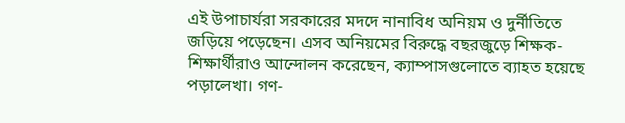এই উপাচার্যরা সরকারের মদদে নানাবিধ অনিয়ম ও দুর্নীতিতে জড়িয়ে পড়েছেন। এসব অনিয়মের বিরুদ্ধে বছরজুড়ে শিক্ষক-শিক্ষার্থীরাও আন্দোলন করেছেন, ক্যাম্পাসগুলোতে ব্যাহত হয়েছে পড়ালেখা। গণ-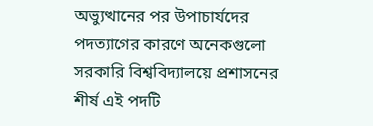অভ্যুত্থানের পর উপাচার্যদের পদত্যাগের কারণে অনেকগুলো সরকারি বিশ্ববিদ্যালয়ে প্রশাসনের শীর্ষ এই পদটি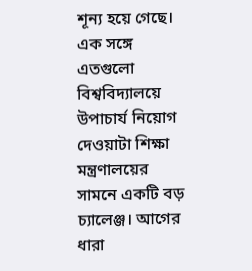শূন্য হয়ে গেছে। এক সঙ্গে এতগুলো বিশ্ববিদ্যালয়ে উপাচার্য নিয়োগ দেওয়াটা শিক্ষা মন্ত্রণালয়ের সামনে একটি বড় চ্যালেঞ্জ। আগের ধারা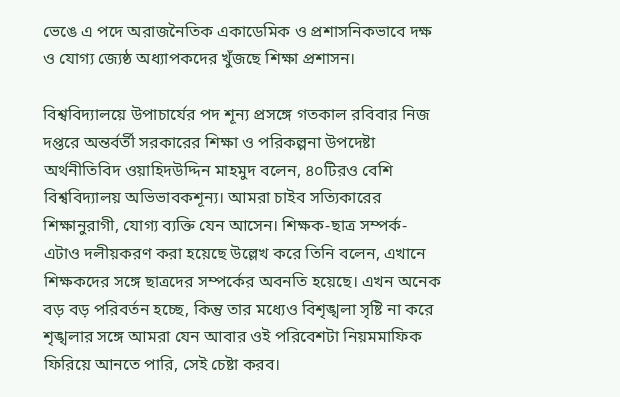ভেঙে এ পদে অরাজনৈতিক একাডেমিক ও প্রশাসনিকভাবে দক্ষ ও যোগ্য জ্যেষ্ঠ অধ্যাপকদের খুঁজছে শিক্ষা প্রশাসন।

বিশ্ববিদ্যালয়ে উপাচার্যের পদ শূন্য প্রসঙ্গে গতকাল রবিবার নিজ দপ্তরে অন্তর্বর্তী সরকারের শিক্ষা ও পরিকল্পনা উপদেষ্টা অর্থনীতিবিদ ওয়াহিদউদ্দিন মাহমুদ বলেন, ৪০টিরও বেশি বিশ্ববিদ্যালয় অভিভাবকশূন্য। আমরা চাইব সত্যিকারের শিক্ষানুরাগী, যোগ্য ব্যক্তি যেন আসেন। শিক্ষক-ছাত্র সম্পর্ক- এটাও দলীয়করণ করা হয়েছে উল্লেখ করে তিনি বলেন, এখানে শিক্ষকদের সঙ্গে ছাত্রদের সম্পর্কের অবনতি হয়েছে। এখন অনেক বড় বড় পরিবর্তন হচ্ছে, কিন্তু তার মধ্যেও বিশৃঙ্খলা সৃষ্টি না করে শৃঙ্খলার সঙ্গে আমরা যেন আবার ওই পরিবেশটা নিয়মমাফিক ফিরিয়ে আনতে পারি, সেই চেষ্টা করব।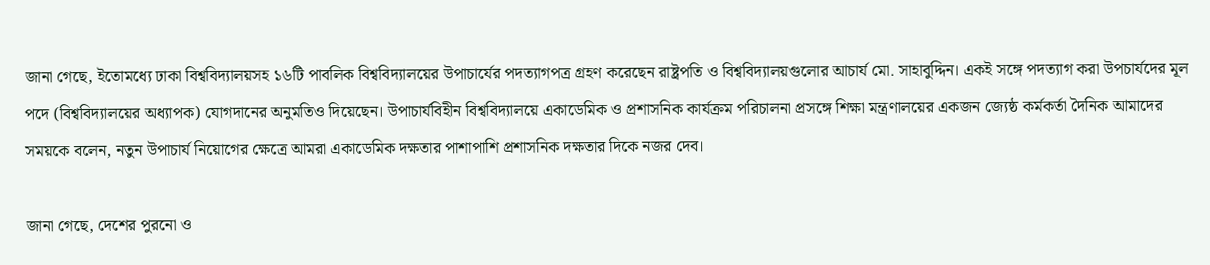জানা গেছে, ইতোমধ্যে ঢাকা বিশ্ববিদ্যালয়সহ ১৬টি পাবলিক বিশ্ববিদ্যালয়ের উপাচার্যের পদত্যাগপত্র গ্রহণ করেছেন রাষ্ট্রপতি ও বিশ্ববিদ্যালয়গুলোর আচার্য মো. সাহাবুদ্দিন। একই সঙ্গে পদত্যাগ করা উপচার্যদের মূল পদে (বিশ্ববিদ্যালয়ের অধ্যাপক) যোগদানের অনুমতিও দিয়েছেন। উপাচার্যবিহীন বিশ্ববিদ্যালয়ে একাডেমিক ও প্রশাসনিক কার্যক্রম পরিচালনা প্রসঙ্গে শিক্ষা মন্ত্রণালয়ের একজন জ্যেষ্ঠ কর্মকর্তা দৈনিক আমাদের সময়কে বলেন, নতুন উপাচার্য নিয়োগের ক্ষেত্রে আমরা একাডেমিক দক্ষতার পাশাপাশি প্রশাসনিক দক্ষতার দিকে নজর দেব।

জানা গেছে, দেশের পুরনো ও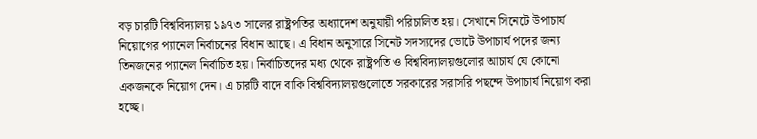বড় চারটি বিশ্ববিদ্যালয় ১৯৭৩ সালের রাষ্ট্রপতির অধ্যাদেশ অনুযায়ী পরিচালিত হয়। সেখানে সিনেটে উপাচার্য নিয়োগের প্যানেল নির্বাচনের বিধান আছে। এ বিধান অনুসারে সিনেট সদস্যদের ভোটে উপাচার্য পদের জন্য তিনজনের প্যানেল নির্বাচিত হয়। নির্বাচিতদের মধ্য থেকে রাষ্ট্রপতি ও বিশ্ববিদ্যালয়গুলোর আচার্য যে কোনো একজনকে নিয়োগ দেন। এ চারটি বাদে বাকি বিশ্ববিদ্যালয়গুলোতে সরকারের সরাসরি পছন্দে উপাচার্য নিয়োগ করা হচ্ছে।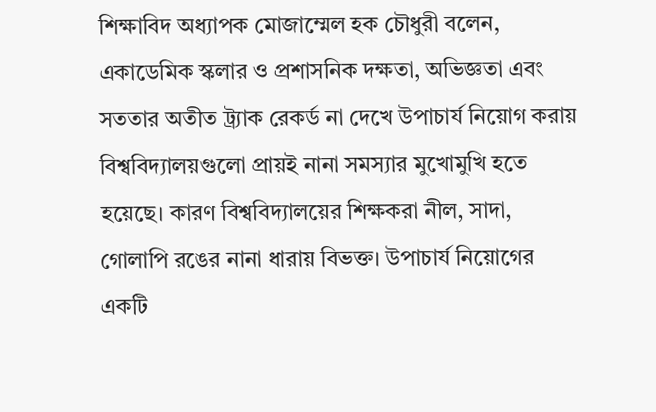শিক্ষাবিদ অধ্যাপক মোজাম্মেল হক চৌধুরী বলেন, একাডেমিক স্কলার ও প্রশাসনিক দক্ষতা, অভিজ্ঞতা এবং সততার অতীত ট্র্যাক রেকর্ড না দেখে উপাচার্য নিয়োগ করায় বিশ্ববিদ্যালয়গুলো প্রায়ই নানা সমস্যার মুখোমুখি হতে হয়েছে। কারণ বিশ্ববিদ্যালয়ের শিক্ষকরা নীল, সাদা, গোলাপি রঙের নানা ধারায় বিভক্ত। উপাচার্য নিয়োগের একটি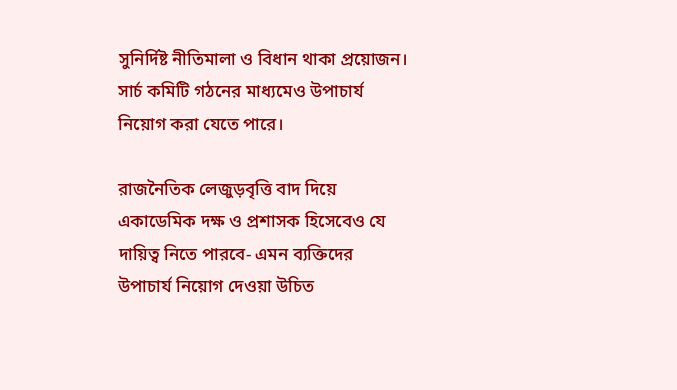সুনির্দিষ্ট নীতিমালা ও বিধান থাকা প্রয়োজন। সার্চ কমিটি গঠনের মাধ্যমেও উপাচার্য নিয়োগ করা যেতে পারে।

রাজনৈতিক লেজুড়বৃত্তি বাদ দিয়ে একাডেমিক দক্ষ ও প্রশাসক হিসেবেও যে দায়িত্ব নিতে পারবে- এমন ব্যক্তিদের উপাচার্য নিয়োগ দেওয়া উচিত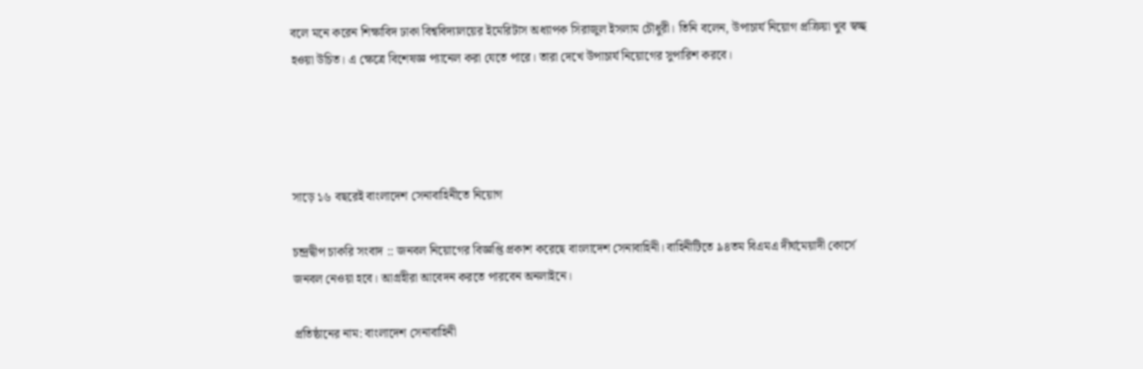বলে মনে করেন শিক্ষাবিদ ঢাকা বিশ্ববিদ্যালয়ের ইমেরিটাস অধ্যাপক সিরাজুল ইসলাম চৌধুরী। তিনি বলেন, উপাচার্য নিয়োগ প্রক্রিয়া খুব স্বচ্ছ হওয়া উচিত। এ ক্ষেত্রে বিশেষজ্ঞ প্যানেল করা যেতে পারে। তারা দেখে উপাচার্য নিয়োগের সুপারিশ করবে।




সাড়ে ১৬ বছরেই বাংলাদেশ সেনাবাহিনীতে নিয়োগ

চন্দ্রদ্বীপ চাকরি সংবাদ :: জনবল নিয়োগের বিজ্ঞপ্তি প্রকাশ করেছে বাংলাদেশ সেনাবাহিনী। বাহিনীটিতে ৯৪তম বিএমএ দীর্ঘমেয়াদী কোর্সে জনবল নেওয়া হবে। আগ্রহীরা আবেদন করতে পারবেন অনলাইনে।

প্রতিষ্ঠানের নাম: বাংলাদেশ সেনাবাহিনী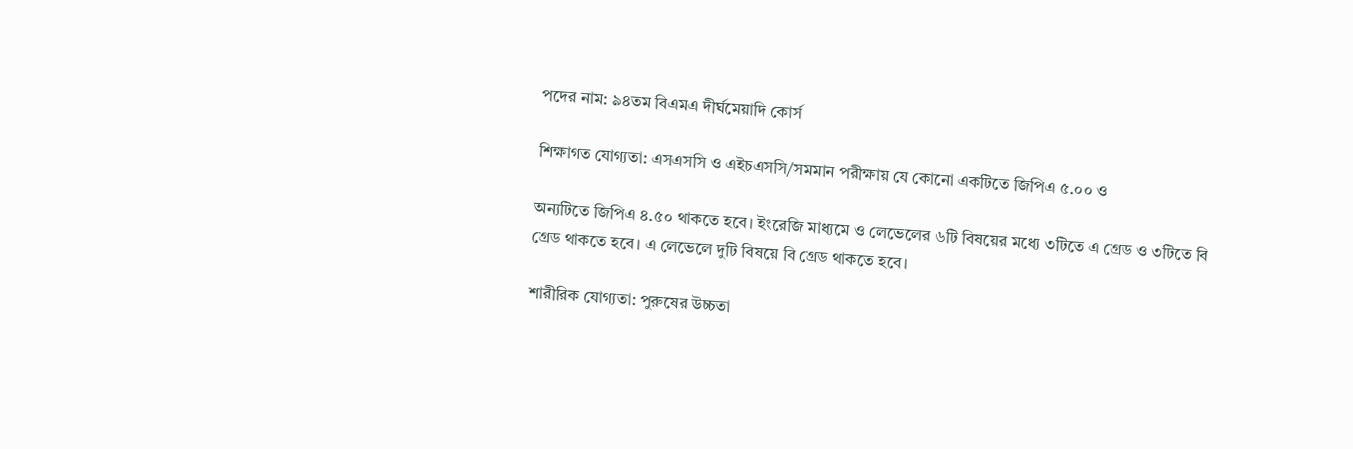পদের নাম: ৯৪তম বিএমএ দীর্ঘমেয়াদি কোর্স

শিক্ষাগত যোগ্যতা: এসএসসি ও এইচএসসি/সমমান পরীক্ষায় যে কোনো একটিতে জিপিএ ৫.০০ ও

অন্যটিতে জিপিএ ৪.৫০ থাকতে হবে। ইংরেজি মাধ্যমে ও লেভেলের ৬টি বিষয়ের মধ্যে ৩টিতে এ গ্রেড ও ৩টিতে বি গ্রেড থাকতে হবে। এ লেভেলে দুটি বিষয়ে বি গ্রেড থাকতে হবে।

শারীরিক যোগ্যতা: পুরুষের উচ্চতা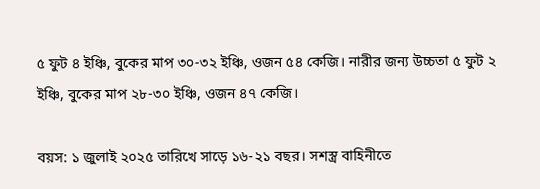৫ ফুট ৪ ইঞ্চি, বুকের মাপ ৩০-৩২ ইঞ্চি, ওজন ৫৪ কেজি। নারীর জন্য উচ্চতা ৫ ফুট ২ ইঞ্চি, বুকের মাপ ২৮-৩০ ইঞ্চি, ওজন ৪৭ কেজি।

বয়স: ১ জুলাই ২০২৫ তারিখে সাড়ে ১৬-২১ বছর। সশস্ত্র বাহিনীতে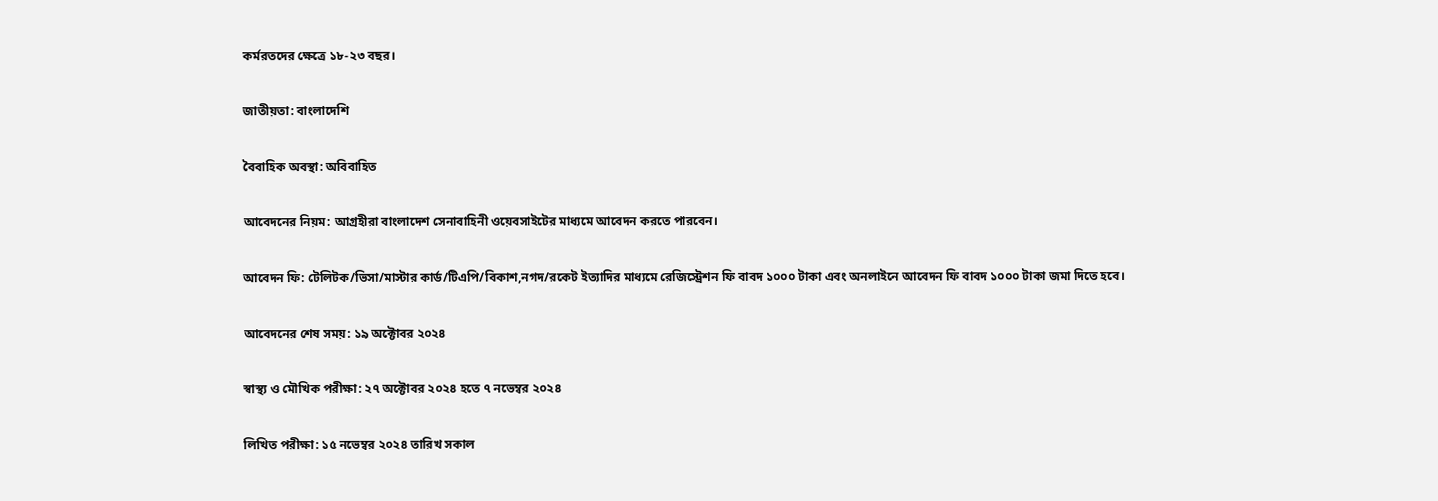কর্মরতদের ক্ষেত্রে ১৮-২৩ বছর।

জাতীয়তা: বাংলাদেশি

বৈবাহিক অবস্থা: অবিবাহিত

আবেদনের নিয়ম: আগ্রহীরা বাংলাদেশ সেনাবাহিনী ওয়েবসাইটের মাধ্যমে আবেদন করতে পারবেন।

আবেদন ফি: টেলিটক/ভিসা/মাস্টার কার্ড/টিএপি/বিকাশ,নগদ/রকেট ইত্যাদির মাধ্যমে রেজিস্ট্রেশন ফি বাবদ ১০০০ টাকা এবং অনলাইনে আবেদন ফি বাবদ ১০০০ টাকা জমা দিতে হবে।

আবেদনের শেষ সময়: ১৯ অক্টোবর ২০২৪

স্বাস্থ্য ও মৌখিক পরীক্ষা: ২৭ অক্টোবর ২০২৪ হতে ৭ নভেম্বর ২০২৪

লিখিত পরীক্ষা: ১৫ নভেম্বর ২০২৪ তারিখ সকাল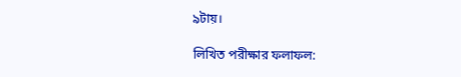৯টায়।

লিখিত পরীক্ষার ফলাফল: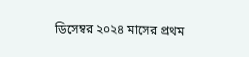ডিসেম্বর ২০২৪ মাসের প্রথম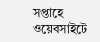সপ্তাহে ওয়েবসাইটে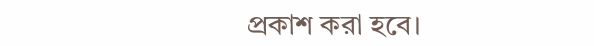প্রকাশ করা হবে।